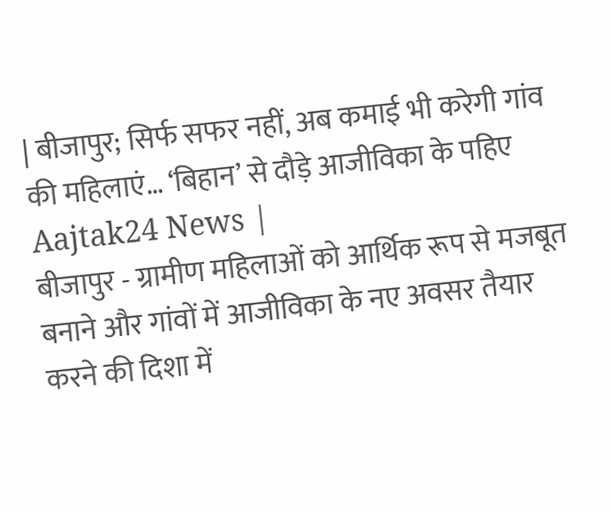| बीजापुर; सिर्फ सफर नहीं, अब कमाई भी करेगी गांव की महिलाएं… ‘बिहान’ से दौड़े आजीविका के पहिए Aajtak24 News |
बीजापुर - ग्रामीण महिलाओं को आर्थिक रूप से मजबूत बनाने और गांवों में आजीविका के नए अवसर तैयार करने की दिशा में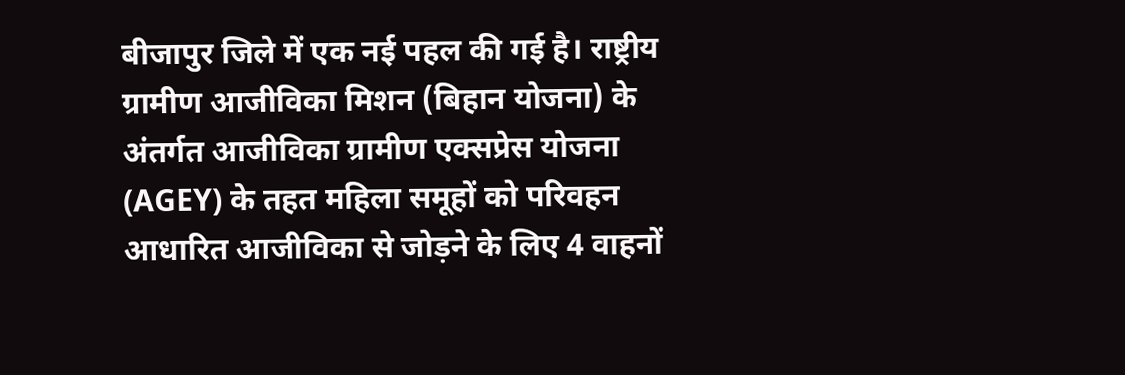बीजापुर जिले में एक नई पहल की गई है। राष्ट्रीय ग्रामीण आजीविका मिशन (बिहान योजना) के अंतर्गत आजीविका ग्रामीण एक्सप्रेस योजना (AGEY) के तहत महिला समूहों को परिवहन आधारित आजीविका से जोड़ने के लिए 4 वाहनों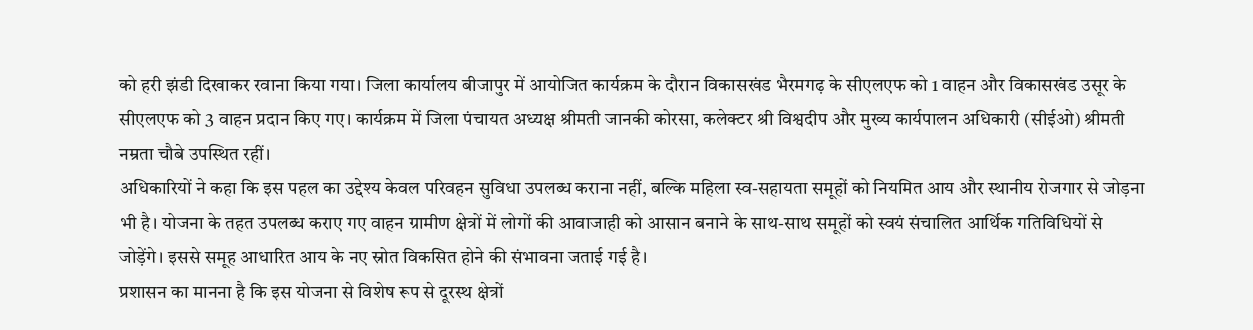को हरी झंडी दिखाकर रवाना किया गया। जिला कार्यालय बीजापुर में आयोजित कार्यक्रम के दौरान विकासखंड भैरमगढ़ के सीएलएफ को 1 वाहन और विकासखंड उसूर के सीएलएफ को 3 वाहन प्रदान किए गए। कार्यक्रम में जिला पंचायत अध्यक्ष श्रीमती जानकी कोरसा, कलेक्टर श्री विश्वदीप और मुख्य कार्यपालन अधिकारी (सीईओ) श्रीमती नम्रता चौबे उपस्थित रहीं।
अधिकारियों ने कहा कि इस पहल का उद्देश्य केवल परिवहन सुविधा उपलब्ध कराना नहीं, बल्कि महिला स्व-सहायता समूहों को नियमित आय और स्थानीय रोजगार से जोड़ना भी है। योजना के तहत उपलब्ध कराए गए वाहन ग्रामीण क्षेत्रों में लोगों की आवाजाही को आसान बनाने के साथ-साथ समूहों को स्वयं संचालित आर्थिक गतिविधियों से जोड़ेंगे। इससे समूह आधारित आय के नए स्रोत विकसित होने की संभावना जताई गई है।
प्रशासन का मानना है कि इस योजना से विशेष रूप से दूरस्थ क्षेत्रों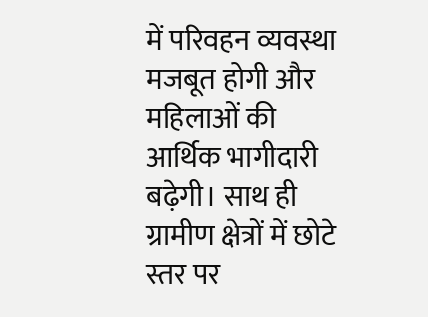में परिवहन व्यवस्था मजबूत होगी और महिलाओं की आर्थिक भागीदारी बढ़ेगी। साथ ही ग्रामीण क्षेत्रों में छोटे स्तर पर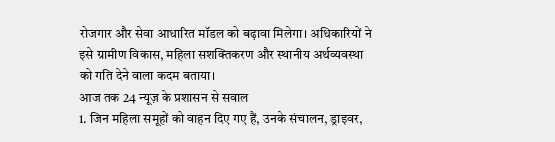रोजगार और सेवा आधारित मॉडल को बढ़ावा मिलेगा। अधिकारियों ने इसे ग्रामीण विकास, महिला सशक्तिकरण और स्थानीय अर्थव्यवस्था को गति देने वाला कदम बताया।
आज तक 24 न्यूज़ के प्रशासन से सवाल
1. जिन महिला समूहों को वाहन दिए गए हैं, उनके संचालन, ड्राइवर,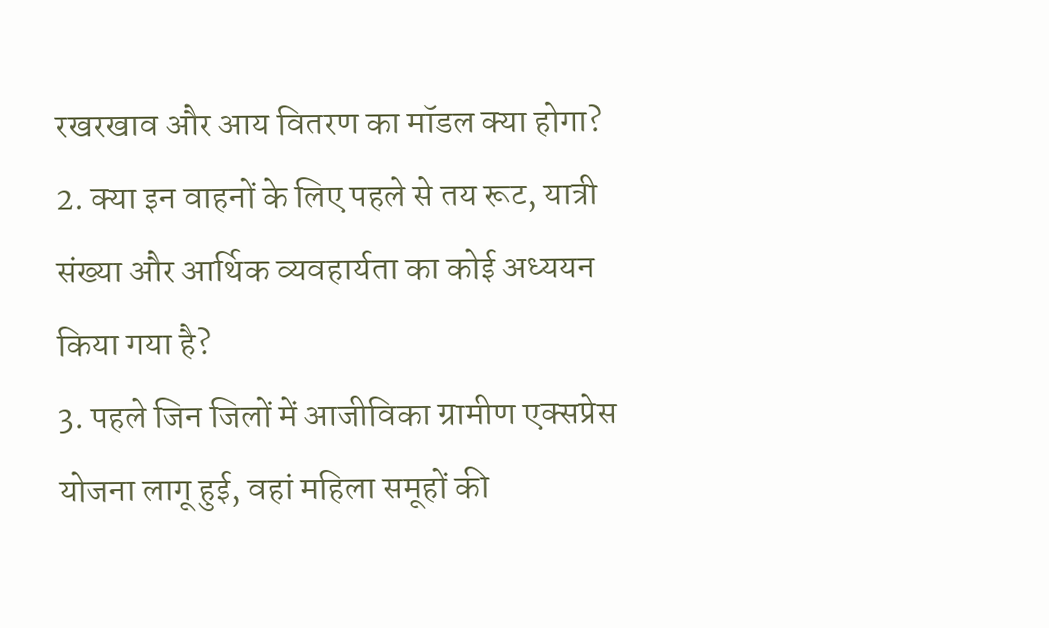रखरखाव और आय वितरण का मॉडल क्या होगा?
2. क्या इन वाहनों के लिए पहले से तय रूट, यात्री संख्या और आर्थिक व्यवहार्यता का कोई अध्ययन किया गया है?
3. पहले जिन जिलों में आजीविका ग्रामीण एक्सप्रेस योजना लागू हुई, वहां महिला समूहों की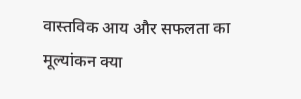वास्तविक आय और सफलता का मूल्यांकन क्या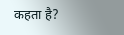कहता है?